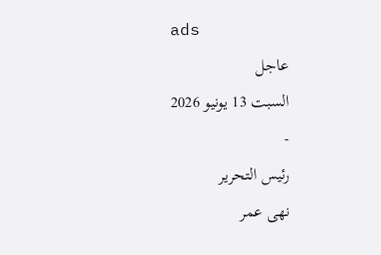ads
عاجل
السبت 13 يونيو 2026
-
رئيس التحرير
نهى عمر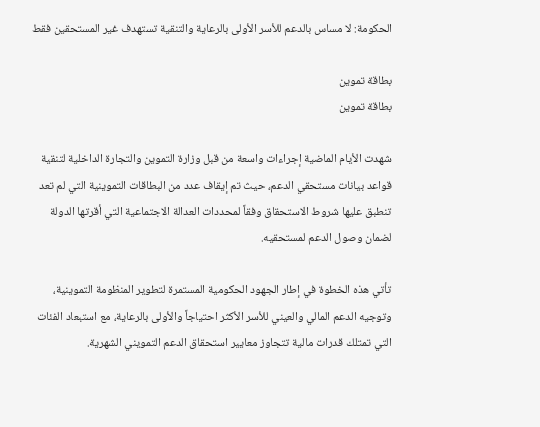الحكومة: لا مساس بالدعم للأسر الأولى بالرعاية والتنقية تستهدف غير المستحقين فقط

بطاقة تموين
بطاقة تموين

شهدت الأيام الماضية إجراءات واسعة من قبل وزارة التموين والتجارة الداخلية لتنقية قواعد بيانات مستحقي الدعم، حيث تم إيقاف عدد من البطاقات التموينية التي لم تعد تنطبق عليها شروط الاستحقاق وفقاً لمحددات العدالة الاجتماعية التي أقرتها الدولة لضمان وصول الدعم لمستحقيه.

تأتي هذه الخطوة في إطار الجهود الحكومية المستمرة لتطوير المنظومة التموينية، وتوجيه الدعم المالي والعيني للأسر الأكثر احتياجاً والأولى بالرعاية، مع استبعاد الفئات التي تمتلك قدرات مالية تتجاوز معايير استحقاق الدعم التمويني الشهرية.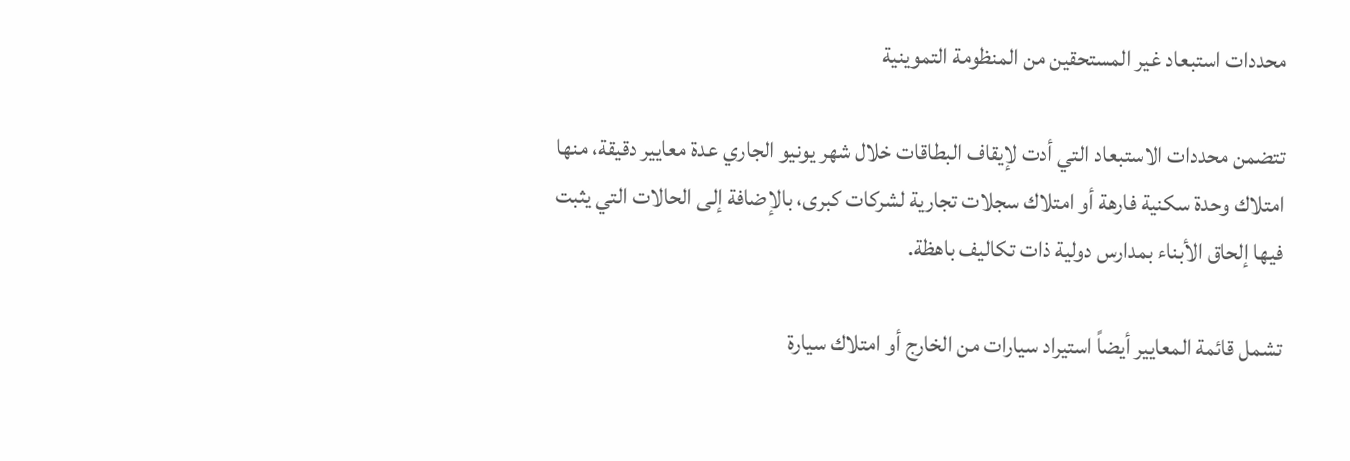محددات استبعاد غير المستحقين من المنظومة التموينية

تتضمن محددات الاستبعاد التي أدت لإيقاف البطاقات خلال شهر يونيو الجاري عدة معايير دقيقة، منها امتلاك وحدة سكنية فارهة أو امتلاك سجلات تجارية لشركات كبرى، بالإضافة إلى الحالات التي يثبت فيها إلحاق الأبناء بمدارس دولية ذات تكاليف باهظة.

تشمل قائمة المعايير أيضاً استيراد سيارات من الخارج أو امتلاك سيارة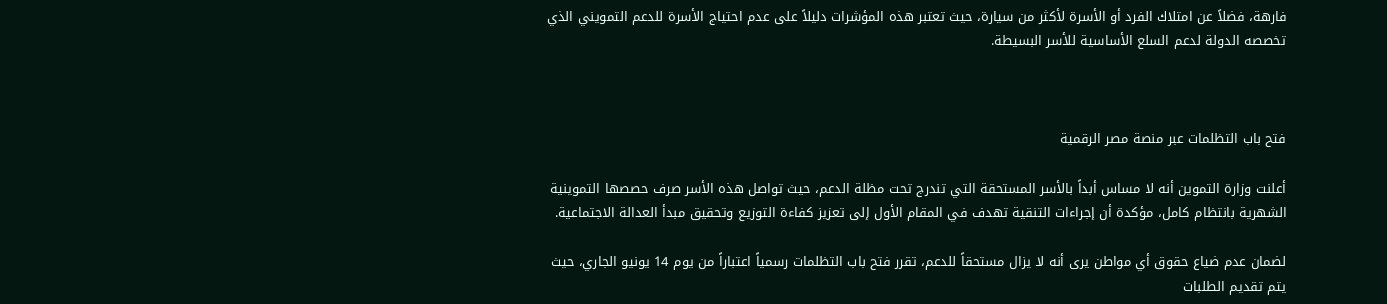فارهة، فضلاً عن امتلاك الفرد أو الأسرة لأكثر من سيارة، حيث تعتبر هذه المؤشرات دليلاً على عدم احتياج الأسرة للدعم التمويني الذي تخصصه الدولة لدعم السلع الأساسية للأسر البسيطة.



فتح باب التظلمات عبر منصة مصر الرقمية

أعلنت وزارة التموين أنه لا مساس أبداً بالأسر المستحقة التي تندرج تحت مظلة الدعم، حيث تواصل هذه الأسر صرف حصصها التموينية الشهرية بانتظام كامل، مؤكدة أن إجراءات التنقية تهدف في المقام الأول إلى تعزيز كفاءة التوزيع وتحقيق مبدأ العدالة الاجتماعية.

لضمان عدم ضياع حقوق أي مواطن يرى أنه لا يزال مستحقاً للدعم، تقرر فتح باب التظلمات رسمياً اعتباراً من يوم 14 يونيو الجاري، حيث يتم تقديم الطلبات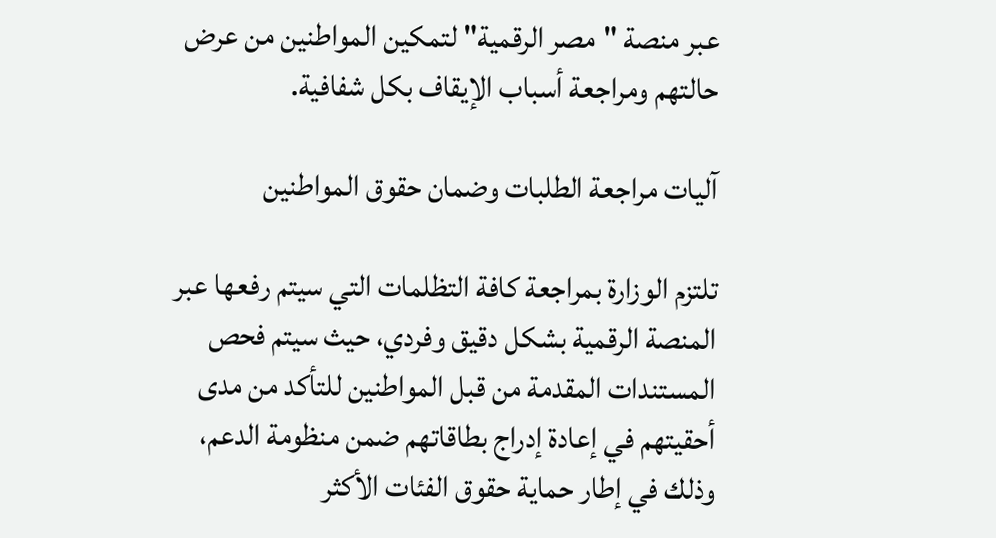عبر منصة "مصر الرقمية" لتمكين المواطنين من عرض حالتهم ومراجعة أسباب الإيقاف بكل شفافية.

آليات مراجعة الطلبات وضمان حقوق المواطنين

تلتزم الوزارة بمراجعة كافة التظلمات التي سيتم رفعها عبر المنصة الرقمية بشكل دقيق وفردي، حيث سيتم فحص المستندات المقدمة من قبل المواطنين للتأكد من مدى أحقيتهم في إعادة إدراج بطاقاتهم ضمن منظومة الدعم، وذلك في إطار حماية حقوق الفئات الأكثر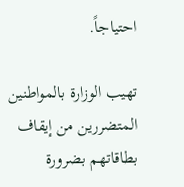احتياجاً.

تهيب الوزارة بالمواطنين المتضررين من إيقاف بطاقاتهم بضرورة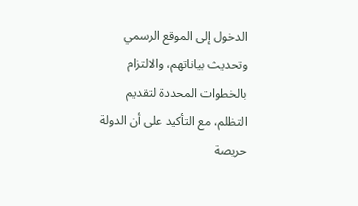الدخول إلى الموقع الرسمي وتحديث بياناتهم، والالتزام بالخطوات المحددة لتقديم التظلم، مع التأكيد على أن الدولة حريصة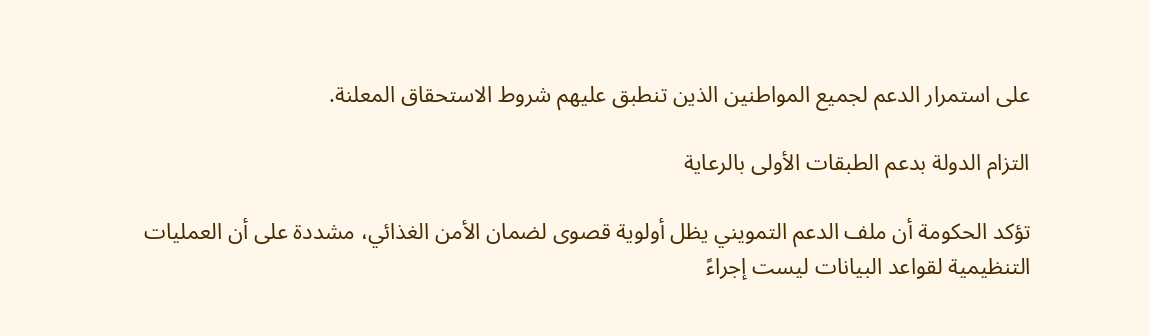على استمرار الدعم لجميع المواطنين الذين تنطبق عليهم شروط الاستحقاق المعلنة.

التزام الدولة بدعم الطبقات الأولى بالرعاية

تؤكد الحكومة أن ملف الدعم التمويني يظل أولوية قصوى لضمان الأمن الغذائي، مشددة على أن العمليات التنظيمية لقواعد البيانات ليست إجراءً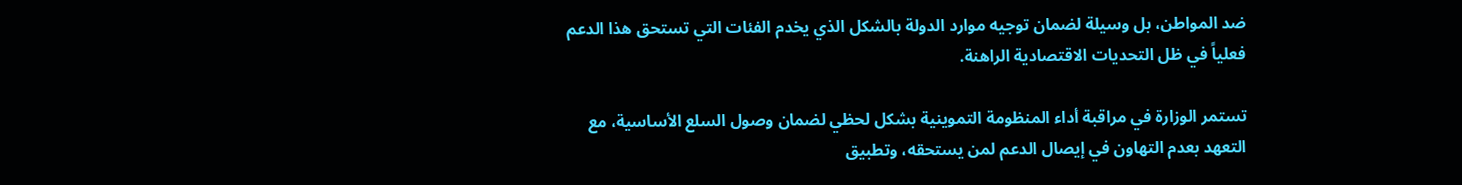ضد المواطن، بل وسيلة لضمان توجيه موارد الدولة بالشكل الذي يخدم الفئات التي تستحق هذا الدعم فعلياً في ظل التحديات الاقتصادية الراهنة.

تستمر الوزارة في مراقبة أداء المنظومة التموينية بشكل لحظي لضمان وصول السلع الأساسية، مع التعهد بعدم التهاون في إيصال الدعم لمن يستحقه، وتطبيق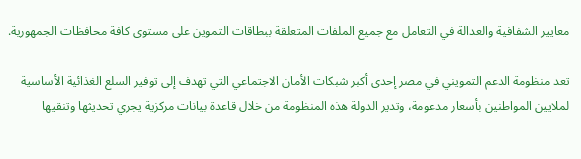معايير الشفافية والعدالة في التعامل مع جميع الملفات المتعلقة ببطاقات التموين على مستوى كافة محافظات الجمهورية.

تعد منظومة الدعم التمويني في مصر إحدى أكبر شبكات الأمان الاجتماعي التي تهدف إلى توفير السلع الغذائية الأساسية لملايين المواطنين بأسعار مدعومة، وتدير الدولة هذه المنظومة من خلال قاعدة بيانات مركزية يجري تحديثها وتنقيها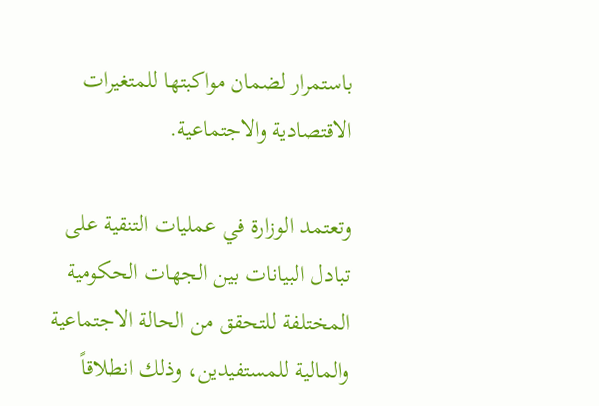باستمرار لضمان مواكبتها للمتغيرات الاقتصادية والاجتماعية.

وتعتمد الوزارة في عمليات التنقية على تبادل البيانات بين الجهات الحكومية المختلفة للتحقق من الحالة الاجتماعية والمالية للمستفيدين، وذلك انطلاقاً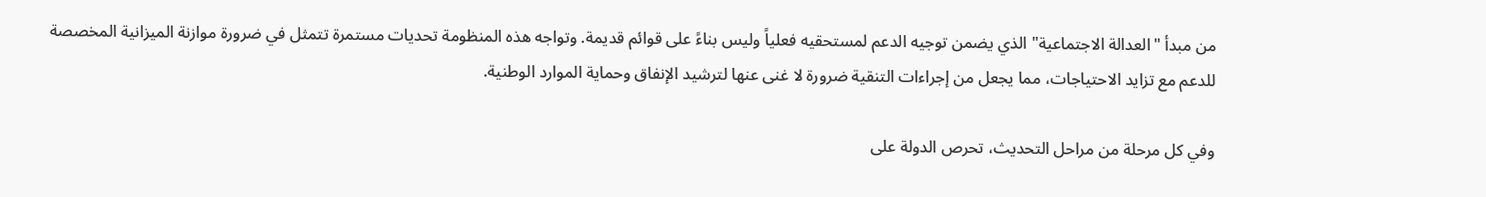من مبدأ "العدالة الاجتماعية" الذي يضمن توجيه الدعم لمستحقيه فعلياً وليس بناءً على قوائم قديمة. وتواجه هذه المنظومة تحديات مستمرة تتمثل في ضرورة موازنة الميزانية المخصصة للدعم مع تزايد الاحتياجات، مما يجعل من إجراءات التنقية ضرورة لا غنى عنها لترشيد الإنفاق وحماية الموارد الوطنية.

وفي كل مرحلة من مراحل التحديث، تحرص الدولة على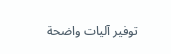توفير آليات واضحة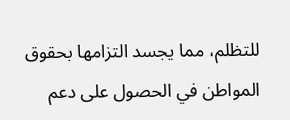للتظلم، مما يجسد التزامها بحقوق المواطن في الحصول على دعم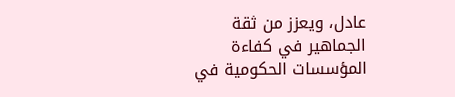عادل، ويعزز من ثقة الجماهير في كفاءة المؤسسات الحكومية في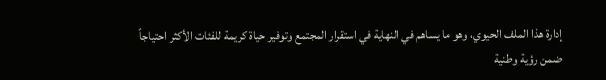إدارة هذا الملف الحيوي، وهو ما يساهم في النهاية في استقرار المجتمع وتوفير حياة كريمة للفئات الأكثر احتياجاً ضمن رؤية وطنية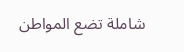شاملة تضع المواطن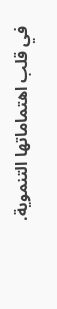في قلب اهتماماتها التنموية.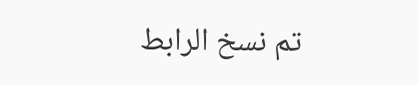تم نسخ الرابط